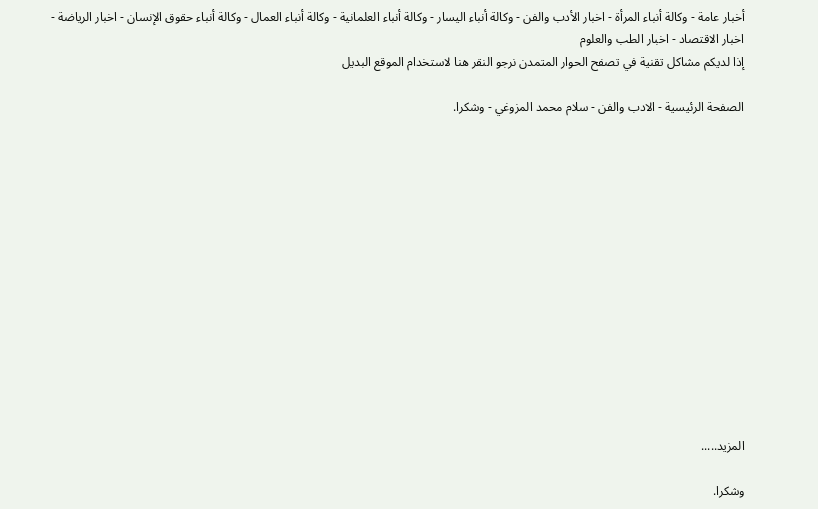أخبار عامة - وكالة أنباء المرأة - اخبار الأدب والفن - وكالة أنباء اليسار - وكالة أنباء العلمانية - وكالة أنباء العمال - وكالة أنباء حقوق الإنسان - اخبار الرياضة - اخبار الاقتصاد - اخبار الطب والعلوم
إذا لديكم مشاكل تقنية في تصفح الحوار المتمدن نرجو النقر هنا لاستخدام الموقع البديل

الصفحة الرئيسية - الادب والفن - سلام محمد المزوغي - وشكرا.














المزيد.....

وشكرا.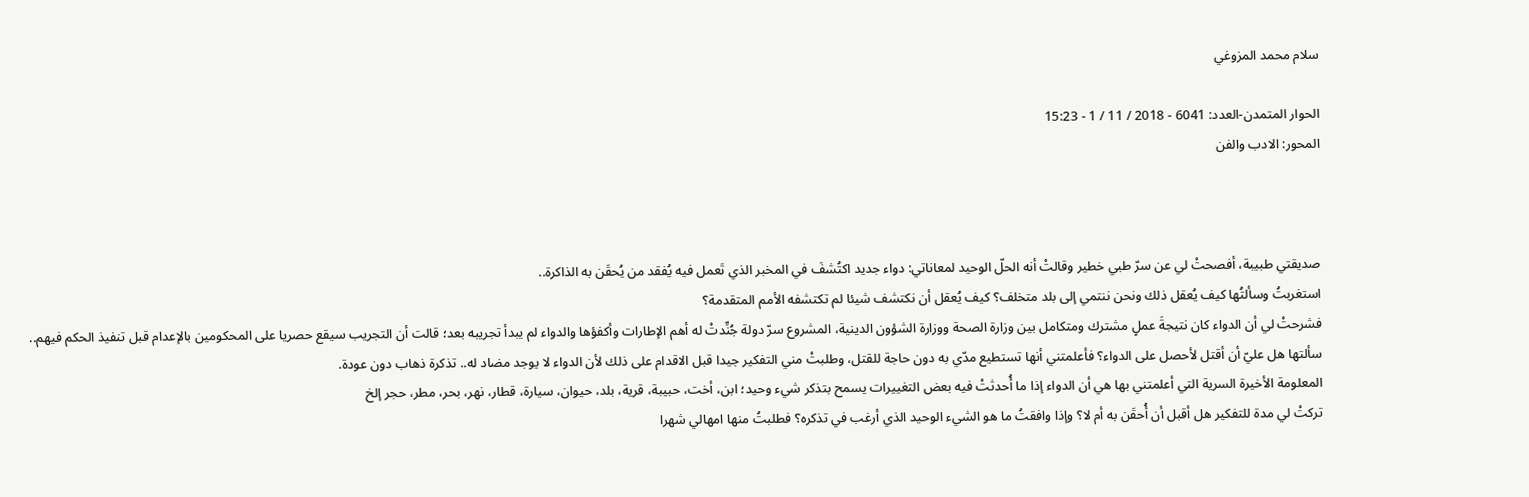سلام محمد المزوغي

الحوار المتمدن-العدد: 6041 - 2018 / 11 / 1 - 15:23
المحور: الادب والفن



صديقتي طبيبة، أفصحتْ لي عن سرّ طبي خطير وقالتْ أنه الحلّ الوحيد لمعاناتي: دواء جديد اكتُشفَ في المخبر الذي تَعمل فيه يُفقد من يُحقَن به الذاكرة..
استغربتُ وسألتُها كيف يُعقل ذلك ونحن ننتمي إلى بلد متخلف؟ كيف يُعقل أن نكتشف شيئا لم تكتشفه الأمم المتقدمة؟
فشرحتْ لي أن الدواء كان نتيجةَ عملٍ مشترك ومتكامل بين وزارة الصحة ووزارة الشؤون الدينية، المشروع سرّ دولة جُنِّدتْ له أهم الإطارات وأكفؤها والدواء لم يبدأ تجريبه بعد؛ قالت أن التجريب سيقع حصريا على المحكومين بالإعدام قبل تنفيذ الحكم فيهم..
سألتها هل عليّ أن أقتل لأحصل على الدواء؟ فأعلمتني أنها تستطيع مدّي به دون حاجة للقتل، وطلبتْ مني التفكير جيدا قبل الاقدام على ذلك لأن الدواء لا يوجد مضاد له.. تذكرة ذهاب دون عودة.
المعلومة الأخيرة السرية التي أعلمتني بها هي أن الدواء إذا ما أُحدثتْ فيه بعض التغييرات يسمح بتذكر شيء وحيد؛ ابن، أخت، حبيبة، قرية، بلد، حيوان، سيارة، قطار، نهر، بحر، مطر، حجر إلخ
تركتْ لي مدة للتفكير هل أقبل أن أُحقَن به أم لا؟ وإذا وافقتُ ما هو الشيء الوحيد الذي أرغب في تذكره؟ فطلبتُ منها امهالي شهرا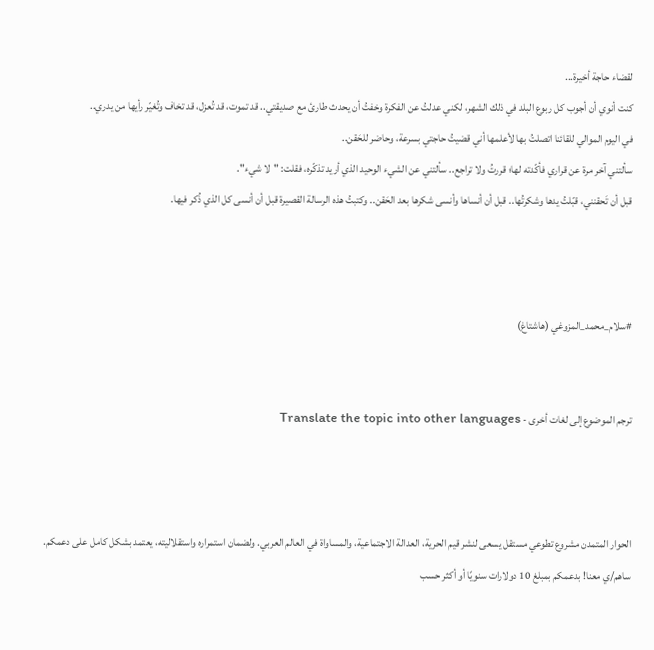لقضاء حاجة أخيرة...
كنت أنوي أن أجوب كل ربوع البلد في ذلك الشهر، لكني عدلتُ عن الفكرة وخفتُ أن يحدث طارئ مع صديقتي.. قد تموت، قد تُعزل، قد تخاف وتُغيّر رأيها من يدري..
في اليوم الموالي للقائنا اتصلتُ بها لأعلمها أني قضيتُ حاجتي بسرعة، وحاضر للحَقن..
سألتني آخر مرة عن قراري فأكّدته لها؛ قررتُ ولا تراجع.. سألتني عن الشيء الوحيد الذي أريد تذكّره، فقلت: "لا شيء".
قبل أن تَحقنني، قبّلتُ يدها وشكرتُها.. قبل أن أنساها وأنسى شكرها بعد الحَقن.. وكتبتُ هذه الرسالة القصيرة قبل أن أنسى كل الذي ذُكر فيها.



#سلام_محمد_المزوغي (هاشتاغ)


ترجم الموضوع إلى لغات أخرى - Translate the topic into other languages



الحوار المتمدن مشروع تطوعي مستقل يسعى لنشر قيم الحرية، العدالة الاجتماعية، والمساواة في العالم العربي. ولضمان استمراره واستقلاليته، يعتمد بشكل كامل على دعمكم. ساهم/ي معنا! بدعمكم بمبلغ 10 دولارات سنويًا أو أكثر حسب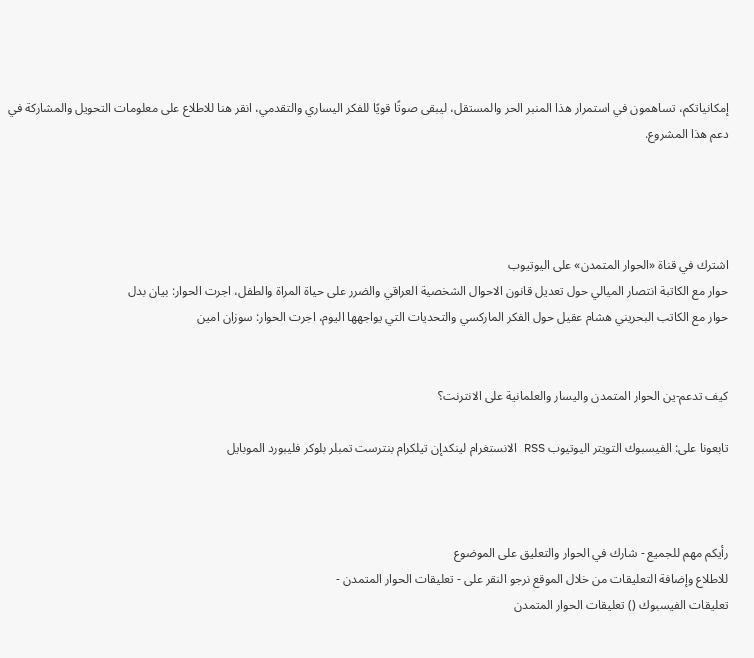إمكانياتكم، تساهمون في استمرار هذا المنبر الحر والمستقل، ليبقى صوتًا قويًا للفكر اليساري والتقدمي، انقر هنا للاطلاع على معلومات التحويل والمشاركة في دعم هذا المشروع.




اشترك في قناة «الحوار المتمدن» على اليوتيوب
حوار مع الكاتبة انتصار الميالي حول تعديل قانون الاحوال الشخصية العراقي والضرر على حياة المراة والطفل، اجرت الحوار: بيان بدل
حوار مع الكاتب البحريني هشام عقيل حول الفكر الماركسي والتحديات التي يواجهها اليوم، اجرت الحوار: سوزان امين


كيف تدعم-ين الحوار المتمدن واليسار والعلمانية على الانترنت؟

تابعونا على: الفيسبوك التويتر اليوتيوب RSS الانستغرام لينكدإن تيلكرام بنترست تمبلر بلوكر فليبورد الموبايل



رأيكم مهم للجميع - شارك في الحوار والتعليق على الموضوع
للاطلاع وإضافة التعليقات من خلال الموقع نرجو النقر على - تعليقات الحوار المتمدن -
تعليقات الفيسبوك () تعليقات الحوار المتمدن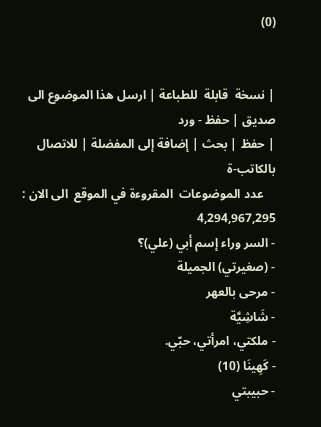(0)


| نسخة  قابلة  للطباعة | ارسل هذا الموضوع الى صديق | حفظ - ورد
| حفظ | بحث | إضافة إلى المفضلة | للاتصال بالكاتب-ة
    عدد الموضوعات  المقروءة في الموقع  الى الان : 4,294,967,295
- السر وراء إسم أبي (علي)؟
- (صغيرتي) الجميلة
- مرحى بالعهر
- شَاشِيَّة
- ملكتي، امرأتي، حبّي.
- كَهِينَا (10)
- حبيبتي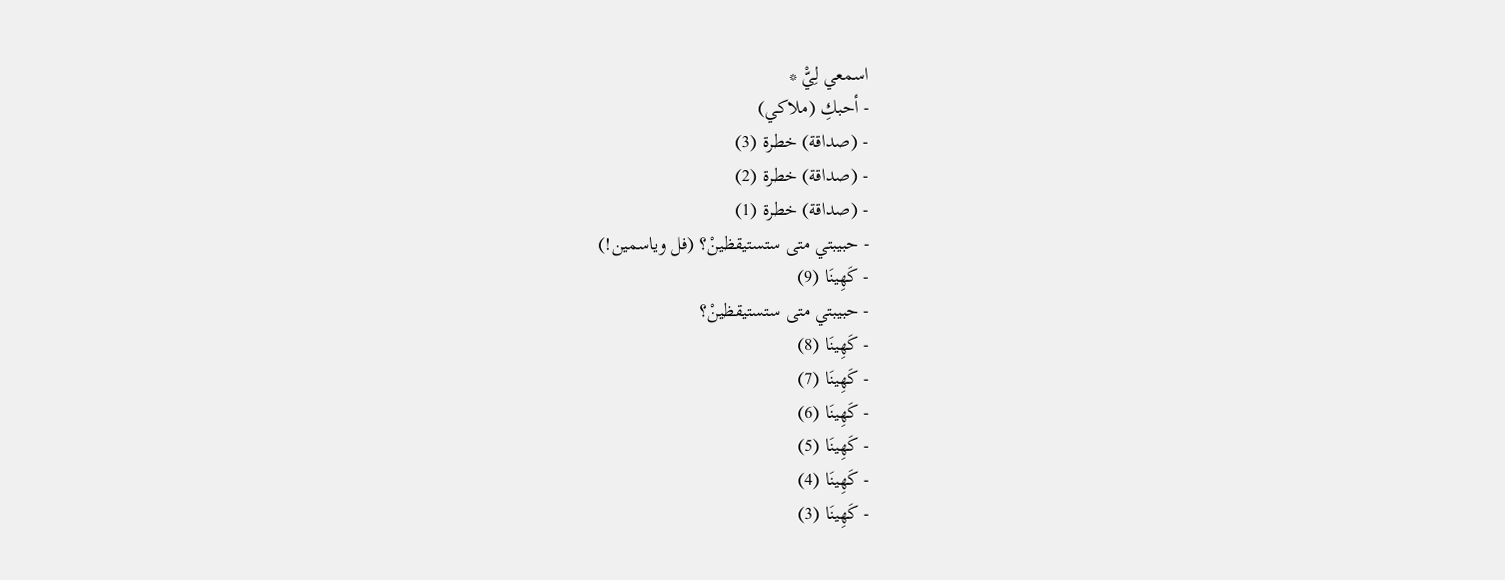اسمعي لِيّْ *
- أحبكِ (ملاكي)
- (صداقة) خطرة (3)
- (صداقة) خطرة (2)
- (صداقة) خطرة (1)
- حبيبتي متى ستستيقظينْ؟ (فل وياسمين!)
- كَهِينَا (9)
- حبيبتي متى ستستيقظينْ؟
- كَهِينَا (8)
- كَهِينَا (7)
- كَهِينَا (6)
- كَهِينَا (5)
- كَهِينَا (4)
- كَهِينَا (3)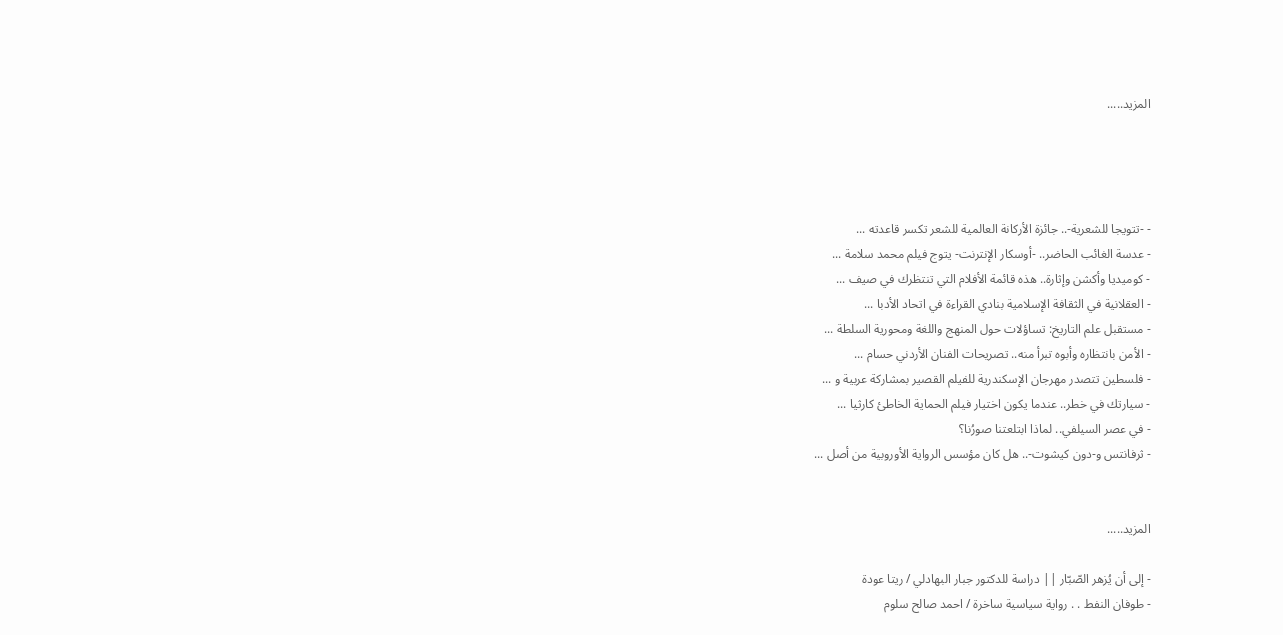المزيد.....




- -تتويجا للشعرية-.. جائزة الأركانة العالمية للشعر تكسر قاعدته ...
- عدسة الغائب الحاضر.. -أوسكار الإنترنت- يتوج فيلم محمد سلامة ...
- كوميديا وأكشن وإثارة.. هذه قائمة الأفلام التي تنتظرك في صيف ...
- العقلانية في الثقافة الإسلامية بنادي القراءة في اتحاد الأدبا ...
- مستقبل علم التاريخ: تساؤلات حول المنهج واللغة ومحورية السلطة ...
- الأمن بانتظاره وأبوه تبرأ منه.. تصريحات الفنان الأردني حسام ...
- فلسطين تتصدر مهرجان الإسكندرية للفيلم القصير بمشاركة عربية و ...
- سيارتك في خطر.. عندما يكون اختيار فيلم الحماية الخاطئ كارثيا ...
- في عصر السيلفي.. لماذا ابتلعتنا صورُنا؟
- ثرفانتس و-دون كيشوت-.. هل كان مؤسس الرواية الأوروبية من أصل ...


المزيد.....

- إلى أن يُزهر الصّبّار || دراسة للدكتور جبار البهادلي / ريتا عودة
- طوفان النفط . . رواية سياسية ساخرة / احمد صالح سلوم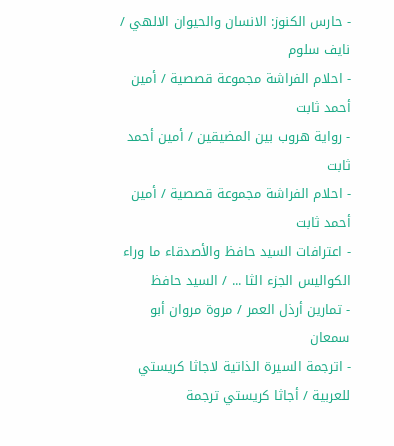- حارس الكنوز: الانسان والحيوان الالهي / نايف سلوم
- احلام الفراشة مجموعة قصصية / أمين أحمد ثابت
- رواية هروب بين المضيقين / أمين أحمد ثابت
- احلام الفراشة مجموعة قصصية / أمين أحمد ثابت
- اعترافات السيد حافظ والأصدقاء ما وراء الكواليس الجزء الثا ... / السيد حافظ
- تمارين أرذل العمر / مروة مروان أبو سمعان
- اترجمة السيرة الذاتية لاجاثا كريستي للعربية / أجاثا كريستي ترجمة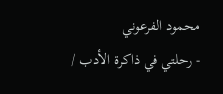محمود الفرعوني
- رحلتي في ذاكرة الأدب /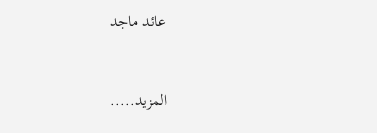عائد ماجد


المزيد.....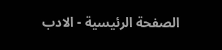الصفحة الرئيسية - الادب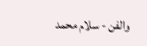والفن - سلام محمد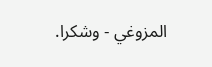المزوغي - وشكرا.